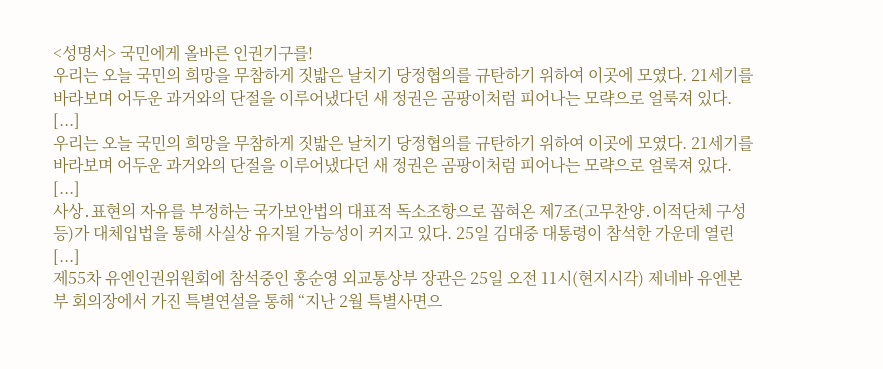<성명서> 국민에게 올바른 인권기구를!
우리는 오늘 국민의 희망을 무참하게 짓밟은 날치기 당정협의를 규탄하기 위하여 이곳에 모였다. 21세기를 바라보며 어두운 과거와의 단절을 이루어냈다던 새 정권은 곰팡이처럼 피어나는 모략으로 얼룩져 있다. [...]
우리는 오늘 국민의 희망을 무참하게 짓밟은 날치기 당정협의를 규탄하기 위하여 이곳에 모였다. 21세기를 바라보며 어두운 과거와의 단절을 이루어냈다던 새 정권은 곰팡이처럼 피어나는 모략으로 얼룩져 있다. [...]
사상․표현의 자유를 부정하는 국가보안법의 대표적 독소조항으로 꼽혀온 제7조(고무찬양․이적단체 구성 등)가 대체입법을 통해 사실상 유지될 가능성이 커지고 있다. 25일 김대중 대통령이 참석한 가운데 열린 [...]
제55차 유엔인권위원회에 참석중인 홍순영 외교통상부 장관은 25일 오전 11시(현지시각) 제네바 유엔본부 회의장에서 가진 특별연설을 통해 “지난 2월 특별사면으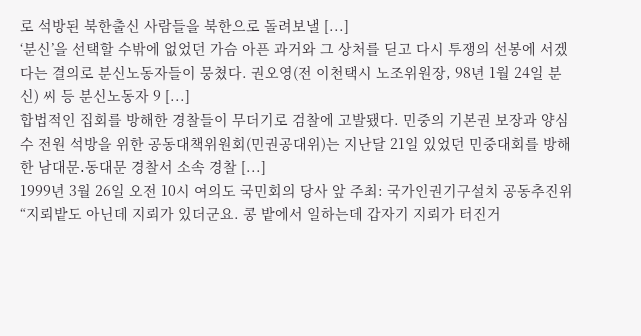로 석방된 북한출신 사람들을 북한으로 돌려보낼 [...]
‘분신’을 선택할 수밖에 없었던 가슴 아픈 과거와 그 상처를 딛고 다시 투쟁의 선봉에 서겠다는 결의로 분신노동자들이 뭉쳤다. 권오영(전 이천택시 노조위원장, 98년 1월 24일 분신) 씨 등 분신노동자 9 [...]
합법적인 집회를 방해한 경찰들이 무더기로 검찰에 고발됐다. 민중의 기본권 보장과 양심수 전원 석방을 위한 공동대책위원회(민권공대위)는 지난달 21일 있었던 민중대회를 방해한 남대문․동대문 경찰서 소속 경찰 [...]
1999년 3월 26일 오전 10시 여의도 국민회의 당사 앞 주최: 국가인권기구설치 공동추진위
“지뢰밭도 아닌데 지뢰가 있더군요. 콩 밭에서 일하는데 갑자기 지뢰가 터진거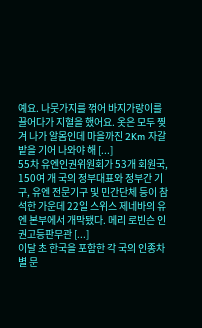예요. 나뭇가지를 꺾어 바지가랑이를 끌어다가 지혈을 했어요. 옷은 모두 찢겨 나가 알몸인데 마을까진 2Km 자갈밭을 기어 나와야 해 [...]
55차 유엔인권위원회가 53개 회원국, 150여 개 국의 정부대표와 정부간 기구, 유엔 전문기구 및 민간단체 등이 참석한 가운데 22일 스위스 제네바의 유엔 본부에서 개막됐다. 메리 로빈슨 인권고등판무관 [...]
이달 초 한국을 포함한 각 국의 인종차별 문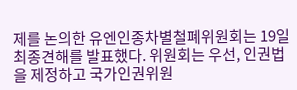제를 논의한 유엔인종차별철폐위원회는 19일 최종견해를 발표했다. 위원회는 우선, 인권법을 제정하고 국가인권위원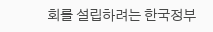회를 설립하려는 한국정부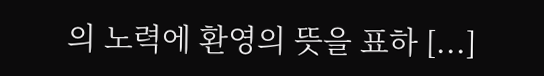의 노력에 환영의 뜻을 표하 [...]